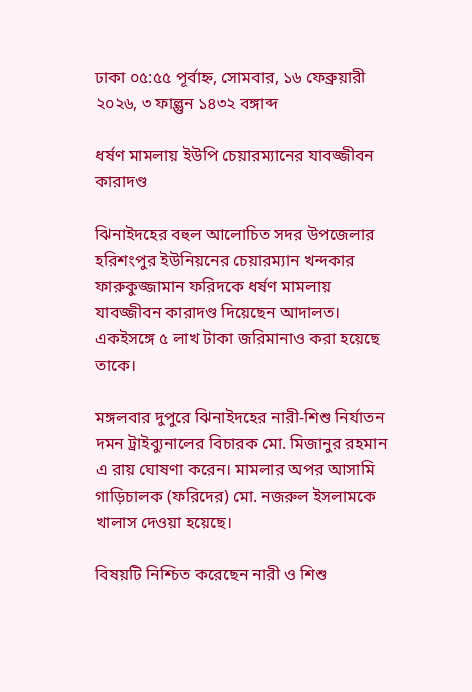ঢাকা ০৫:৫৫ পূর্বাহ্ন, সোমবার, ১৬ ফেব্রুয়ারী ২০২৬, ৩ ফাল্গুন ১৪৩২ বঙ্গাব্দ

ধর্ষণ মামলায় ইউপি চেয়ারম্যানের যাবজ্জীবন কারাদণ্ড

ঝিনাইদহের বহুল আলোচিত সদর উপজেলার হরিশংপুর ইউনিয়নের চেয়ারম্যান খন্দকার ফারুকুজ্জামান ফরিদকে ধর্ষণ মামলায় যাবজ্জীবন কারাদণ্ড দিয়েছেন আদালত। একইসঙ্গে ৫ লাখ টাকা জরিমানাও করা হয়েছে তাকে।

মঙ্গলবার দুপুরে ঝিনাইদহের নারী-শিশু নির্যাতন দমন ট্রাইব্যুনালের বিচারক মো. মিজানুর রহমান এ রায় ঘোষণা করেন। মামলার অপর আসামি গাড়িচালক (ফরিদের) মো. নজরুল ইসলামকে খালাস দেওয়া হয়েছে।

বিষয়টি নিশ্চিত করেছেন নারী ও শিশু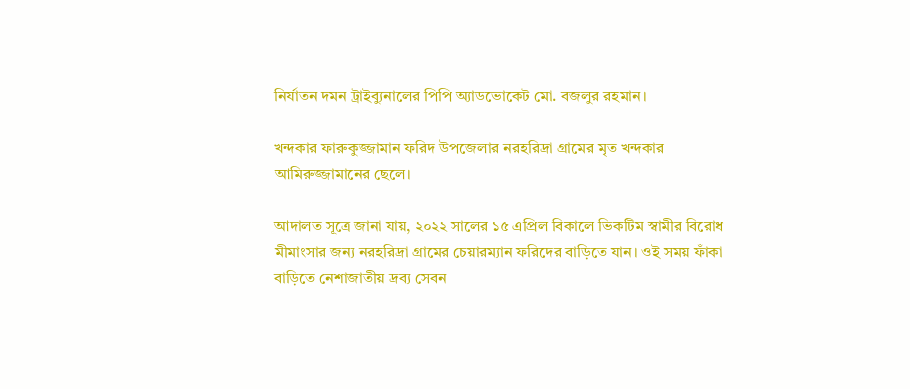নির্যাতন দমন ট্রাইব্যুনালের পিপি অ্যাডভোকেট মো. বজলুর রহমান।

খন্দকার ফারুকুজ্জামান ফরিদ উপজেলার নরহরিদ্রা গ্রামের মৃত খন্দকার আমিরুজ্জামানের ছেলে।

আদালত সূত্রে জানা যায়, ২০২২ সালের ১৫ এপ্রিল বিকালে ভিকটিম স্বামীর বিরোধ মীমাংসার জন্য নরহরিদ্রা গ্রামের চেয়ারম্যান ফরিদের বাড়িতে যান। ওই সময় ফাঁকা বাড়িতে নেশাজাতীয় দ্রব্য সেবন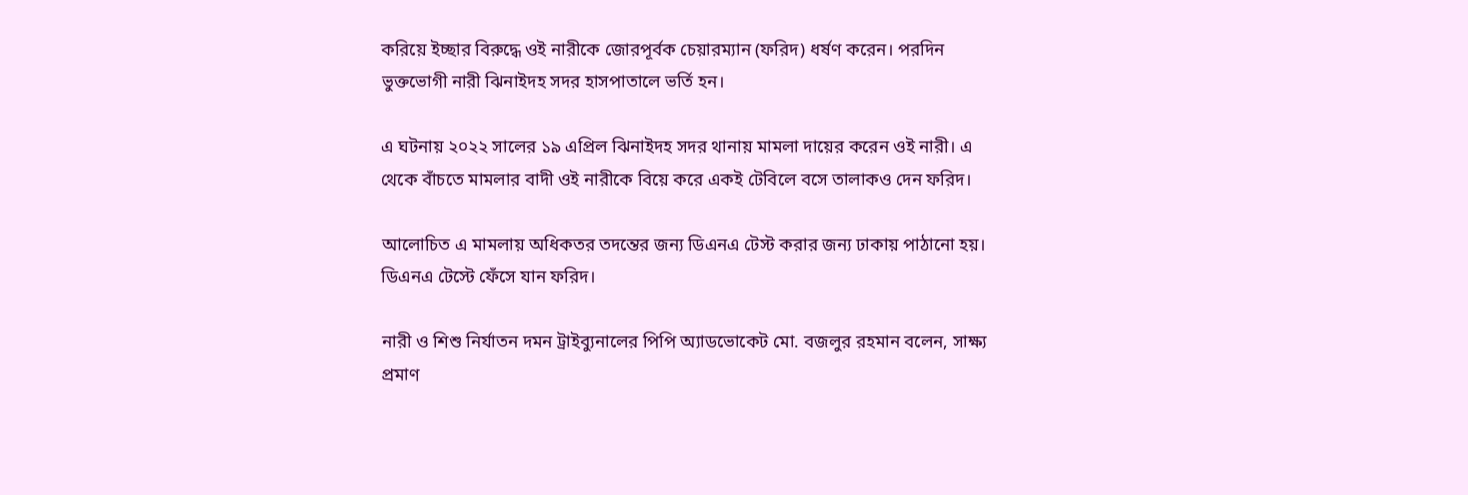করিয়ে ইচ্ছার বিরুদ্ধে ওই নারীকে জোরপূর্বক চেয়ারম্যান (ফরিদ) ধর্ষণ করেন। পরদিন ভুক্তভোগী নারী ঝিনাইদহ সদর হাসপাতালে ভর্তি হন।

এ ঘটনায় ২০২২ সালের ১৯ এপ্রিল ঝিনাইদহ সদর থানায় মামলা দায়ের করেন ওই নারী। এ থেকে বাঁচতে মামলার বাদী ওই নারীকে বিয়ে করে একই টেবিলে বসে তালাকও দেন ফরিদ।

আলোচিত এ মামলায় অধিকতর তদন্তের জন্য ডিএনএ টেস্ট করার জন্য ঢাকায় পাঠানো হয়। ডিএনএ টেস্টে ফেঁসে যান ফরিদ।

নারী ও শিশু নির্যাতন দমন ট্রাইব্যুনালের পিপি অ্যাডভোকেট মো. বজলুর রহমান বলেন, সাক্ষ্য প্রমাণ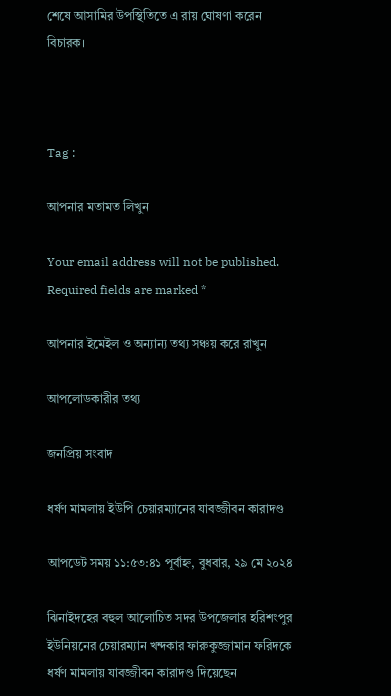শেষে আসামির উপস্থিতিতে এ রায় ঘোষণা করেন বিচারক।



Tag :

আপনার মতামত লিখুন

Your email address will not be published. Required fields are marked *

আপনার ইমেইল ও অন্যান্য তথ্য সঞ্চয় করে রাখুন

আপলোডকারীর তথ্য

জনপ্রিয় সংবাদ

ধর্ষণ মামলায় ইউপি চেয়ারম্যানের যাবজ্জীবন কারাদণ্ড

আপডেট সময় ১১:৫৩:৪১ পূর্বাহ্ন, বুধবার, ২৯ মে ২০২৪

ঝিনাইদহের বহুল আলোচিত সদর উপজেলার হরিশংপুর ইউনিয়নের চেয়ারম্যান খন্দকার ফারুকুজ্জামান ফরিদকে ধর্ষণ মামলায় যাবজ্জীবন কারাদণ্ড দিয়েছেন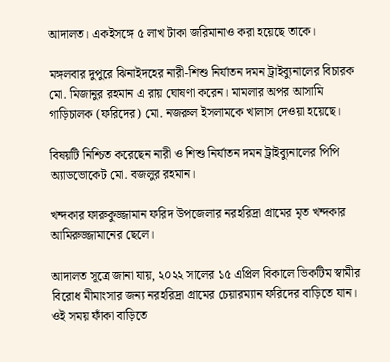আদালত। একইসঙ্গে ৫ লাখ টাকা জরিমানাও করা হয়েছে তাকে।

মঙ্গলবার দুপুরে ঝিনাইদহের নারী-শিশু নির্যাতন দমন ট্রাইব্যুনালের বিচারক মো. মিজানুর রহমান এ রায় ঘোষণা করেন। মামলার অপর আসামি গাড়িচালক (ফরিদের) মো. নজরুল ইসলামকে খালাস দেওয়া হয়েছে।

বিষয়টি নিশ্চিত করেছেন নারী ও শিশু নির্যাতন দমন ট্রাইব্যুনালের পিপি অ্যাডভোকেট মো. বজলুর রহমান।

খন্দকার ফারুকুজ্জামান ফরিদ উপজেলার নরহরিদ্রা গ্রামের মৃত খন্দকার আমিরুজ্জামানের ছেলে।

আদালত সূত্রে জানা যায়, ২০২২ সালের ১৫ এপ্রিল বিকালে ভিকটিম স্বামীর বিরোধ মীমাংসার জন্য নরহরিদ্রা গ্রামের চেয়ারম্যান ফরিদের বাড়িতে যান। ওই সময় ফাঁকা বাড়িতে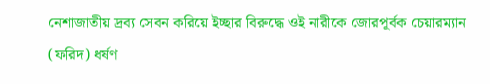নেশাজাতীয় দ্রব্য সেবন করিয়ে ইচ্ছার বিরুদ্ধে ওই নারীকে জোরপূর্বক চেয়ারম্যান (ফরিদ) ধর্ষণ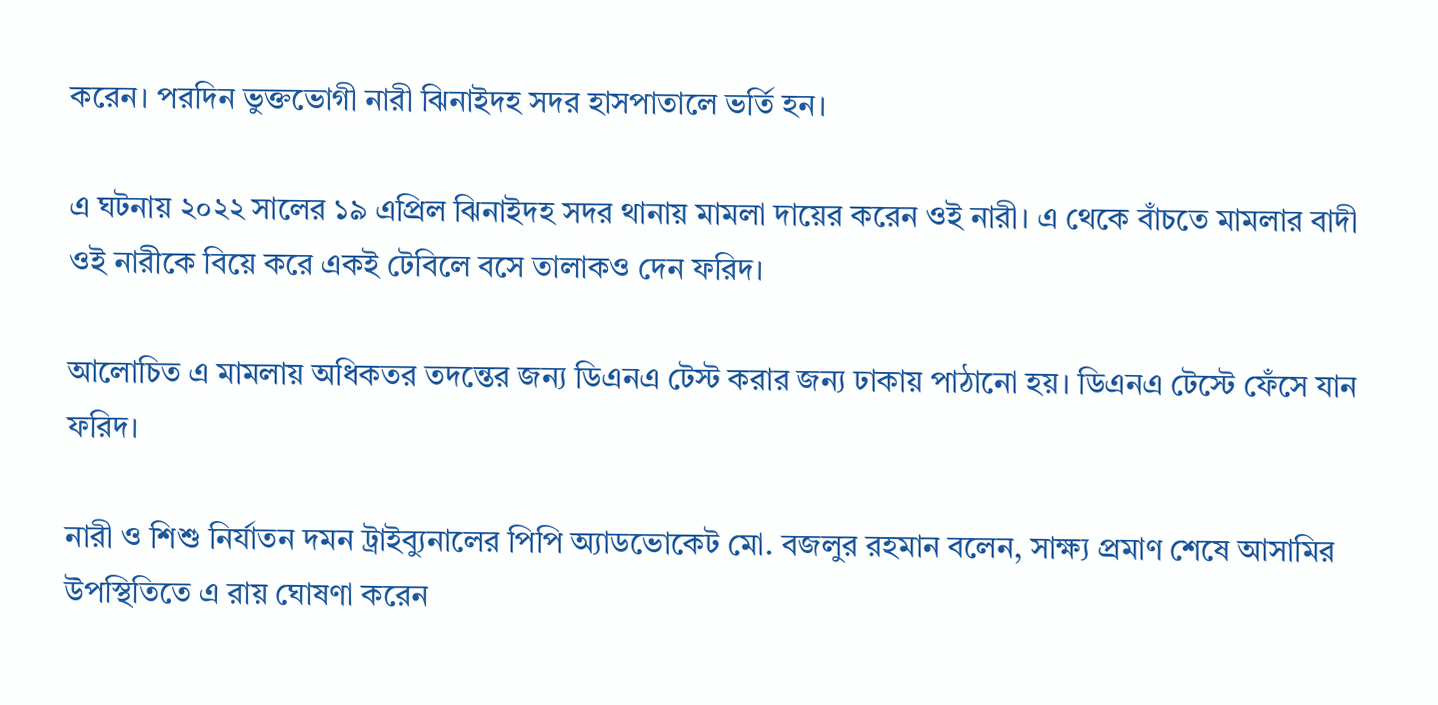করেন। পরদিন ভুক্তভোগী নারী ঝিনাইদহ সদর হাসপাতালে ভর্তি হন।

এ ঘটনায় ২০২২ সালের ১৯ এপ্রিল ঝিনাইদহ সদর থানায় মামলা দায়ের করেন ওই নারী। এ থেকে বাঁচতে মামলার বাদী ওই নারীকে বিয়ে করে একই টেবিলে বসে তালাকও দেন ফরিদ।

আলোচিত এ মামলায় অধিকতর তদন্তের জন্য ডিএনএ টেস্ট করার জন্য ঢাকায় পাঠানো হয়। ডিএনএ টেস্টে ফেঁসে যান ফরিদ।

নারী ও শিশু নির্যাতন দমন ট্রাইব্যুনালের পিপি অ্যাডভোকেট মো. বজলুর রহমান বলেন, সাক্ষ্য প্রমাণ শেষে আসামির উপস্থিতিতে এ রায় ঘোষণা করেন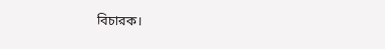বিচারক।